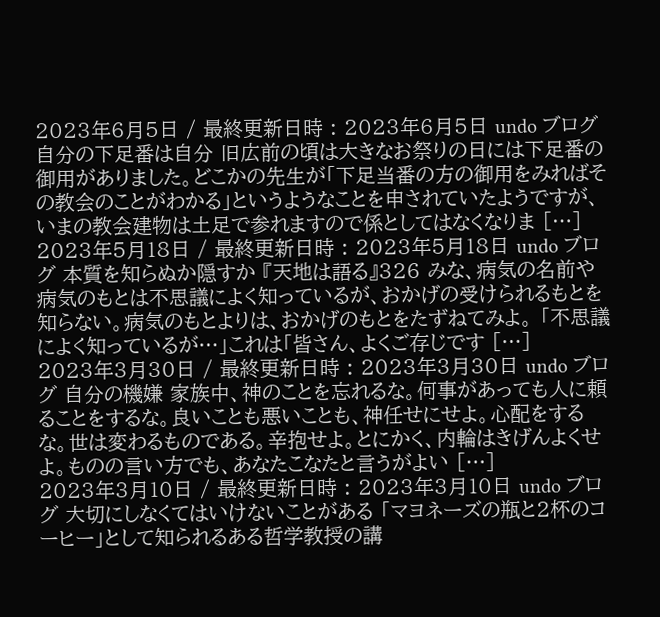2023年6月5日 / 最終更新日時 : 2023年6月5日 undo ブログ 自分の下足番は自分 旧広前の頃は大きなお祭りの日には下足番の御用がありました。どこかの先生が「下足当番の方の御用をみればその教会のことがわかる」というようなことを申されていたようですが、いまの教会建物は土足で参れますので係としてはなくなりま […]
2023年5月18日 / 最終更新日時 : 2023年5月18日 undo ブログ 本質を知らぬか隠すか 『天地は語る』326 みな、病気の名前や病気のもとは不思議によく知っているが、おかげの受けられるもとを知らない。病気のもとよりは、おかげのもとをたずねてみよ。 「不思議によく知っているが…」これは「皆さん、よくご存じです […]
2023年3月30日 / 最終更新日時 : 2023年3月30日 undo ブログ 自分の機嫌 家族中、神のことを忘れるな。何事があっても人に頼ることをするな。良いことも悪いことも、神任せにせよ。心配をするな。世は変わるものである。辛抱せよ。とにかく、内輪はきげんよくせよ。ものの言い方でも、あなたこなたと言うがよい […]
2023年3月10日 / 最終更新日時 : 2023年3月10日 undo ブログ 大切にしなくてはいけないことがある 「マヨネーズの瓶と2杯のコーヒー」として知られるある哲学教授の講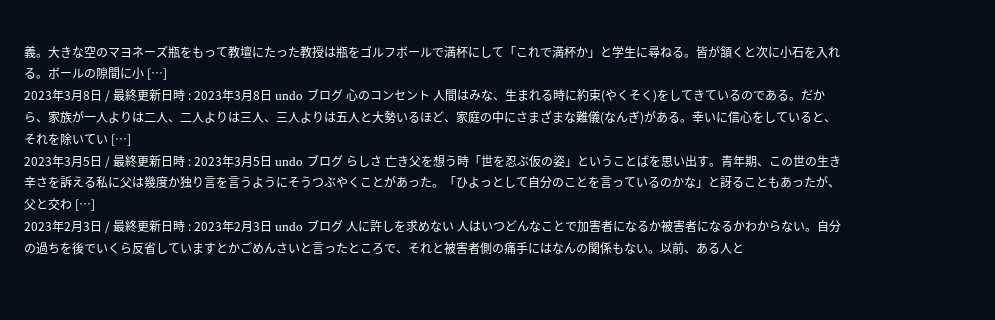義。大きな空のマヨネーズ瓶をもって教壇にたった教授は瓶をゴルフボールで満杯にして「これで満杯か」と学生に尋ねる。皆が頷くと次に小石を入れる。ボールの隙間に小 […]
2023年3月8日 / 最終更新日時 : 2023年3月8日 undo ブログ 心のコンセント 人間はみな、生まれる時に約束(やくそく)をしてきているのである。だから、家族が一人よりは二人、二人よりは三人、三人よりは五人と大勢いるほど、家庭の中にさまざまな難儀(なんぎ)がある。幸いに信心をしていると、それを除いてい […]
2023年3月5日 / 最終更新日時 : 2023年3月5日 undo ブログ らしさ 亡き父を想う時「世を忍ぶ仮の姿」ということばを思い出す。青年期、この世の生き辛さを訴える私に父は幾度か独り言を言うようにそうつぶやくことがあった。「ひよっとして自分のことを言っているのかな」と訝ることもあったが、父と交わ […]
2023年2月3日 / 最終更新日時 : 2023年2月3日 undo ブログ 人に許しを求めない 人はいつどんなことで加害者になるか被害者になるかわからない。自分の過ちを後でいくら反省していますとかごめんさいと言ったところで、それと被害者側の痛手にはなんの関係もない。以前、ある人と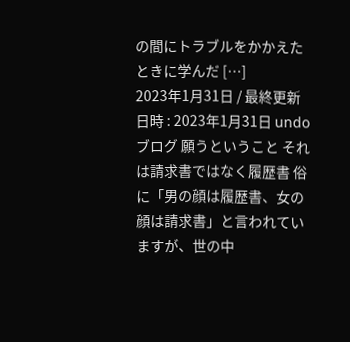の間にトラブルをかかえたときに学んだ […]
2023年1月31日 / 最終更新日時 : 2023年1月31日 undo ブログ 願うということ それは請求書ではなく履歴書 俗に「男の顔は履歴書、女の顔は請求書」と言われていますが、世の中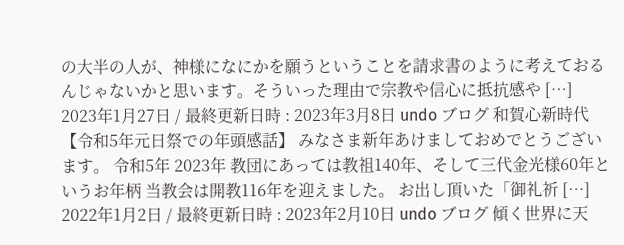の大半の人が、神様になにかを願うということを請求書のように考えておるんじゃないかと思います。そういった理由で宗教や信心に抵抗感や […]
2023年1月27日 / 最終更新日時 : 2023年3月8日 undo ブログ 和賀心新時代 【令和5年元日祭での年頭感話】 みなさま新年あけましておめでとうございます。 令和5年 2023年 教団にあっては教祖140年、そして三代金光様60年というお年柄 当教会は開教116年を迎えました。 お出し頂いた「御礼祈 […]
2022年1月2日 / 最終更新日時 : 2023年2月10日 undo ブログ 傾く世界に天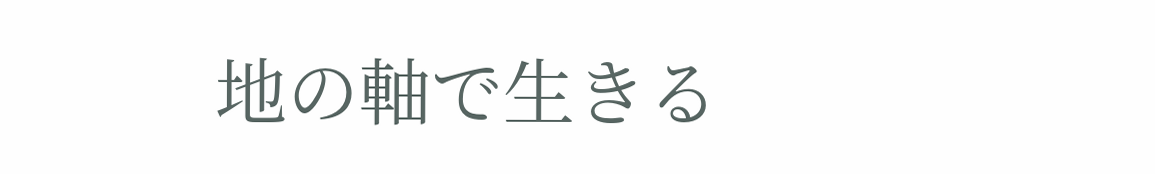地の軸で生きる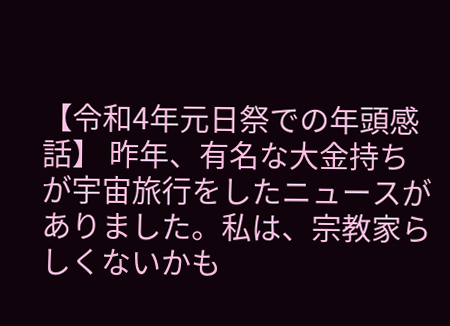【令和4年元日祭での年頭感話】 昨年、有名な大金持ちが宇宙旅行をしたニュースがありました。私は、宗教家らしくないかも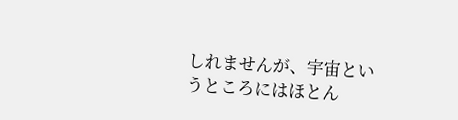しれませんが、宇宙というところにはほとん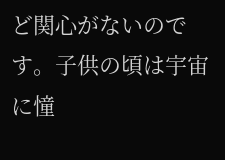ど関心がないのです。子供の頃は宇宙に憧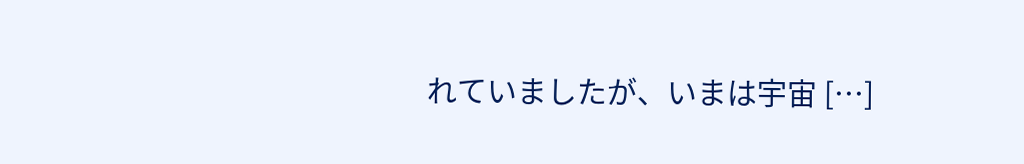れていましたが、いまは宇宙 […]